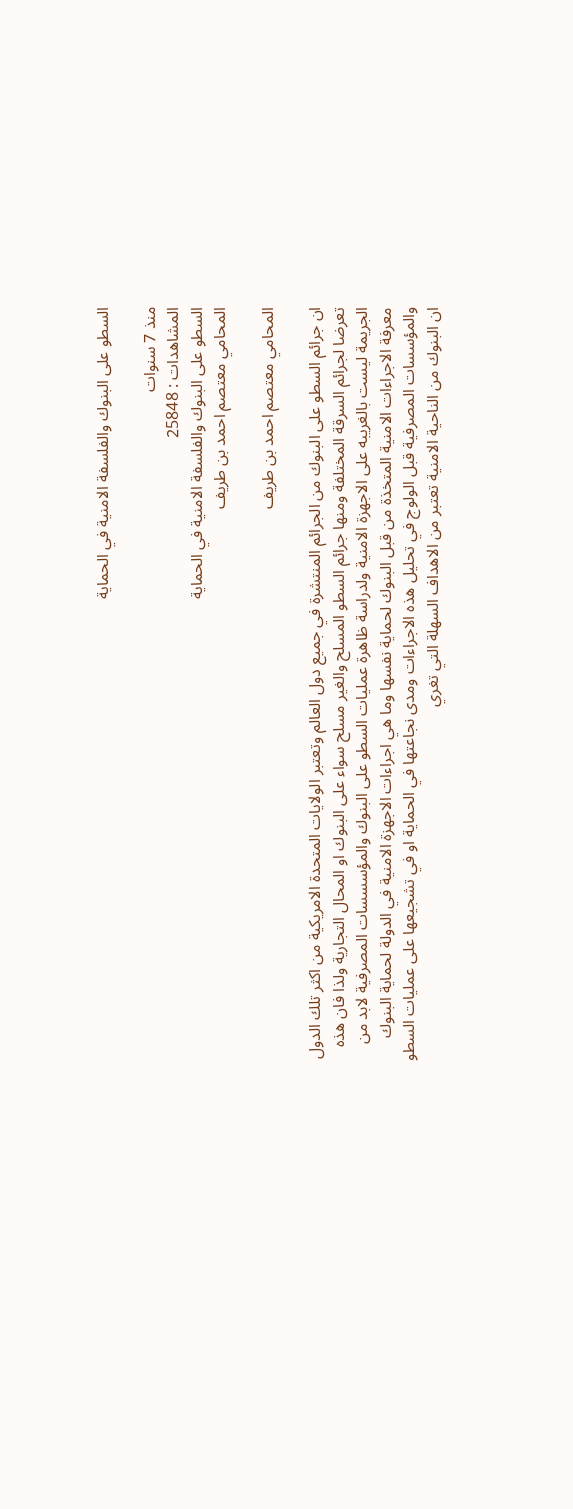السطو على البنوك والفلسفة الامنية في الحماية

منذ 7 سنوات
المشاهدات : 25848
السطو على البنوك والفلسفة الامنية في الحماية
المحامي معتصم احمد بن طريف

المحامي معتصم احمد بن طريف

ان جرائم السطو على البنوك من الجرائم المنتشرة في جميع دول العالم وتعتبر الولايات المتحدة الامريكية من اكثر تلك الدول تعرضا لجرائم السرقة المختلفة ومنها جرائم السطو المسلح والغير مسلح سواء على البنوك او المحال التجارية ولذا فان هذه الجريمة ليست بالغريبه على الاجهزة الامنية ولدراسة ظاهرة عمليات السطو على البنوك والمؤسسسات المصرفية لابد من معرفة الاجراءات الامنية المتخذة من قبل البنوك لحماية نفسها وما هي اجراءات الاجهزة الامنية في الدولة لحماية البنوك والمؤسسات المصرفية قبل الولوج في تحليل هذه الاجراءات ومدى نجاعتها في الحماية او في تشجيعها على عمليات السطو ان البنوك من الناحية الامنية تعتبر من الاهداف السهلة التي تغري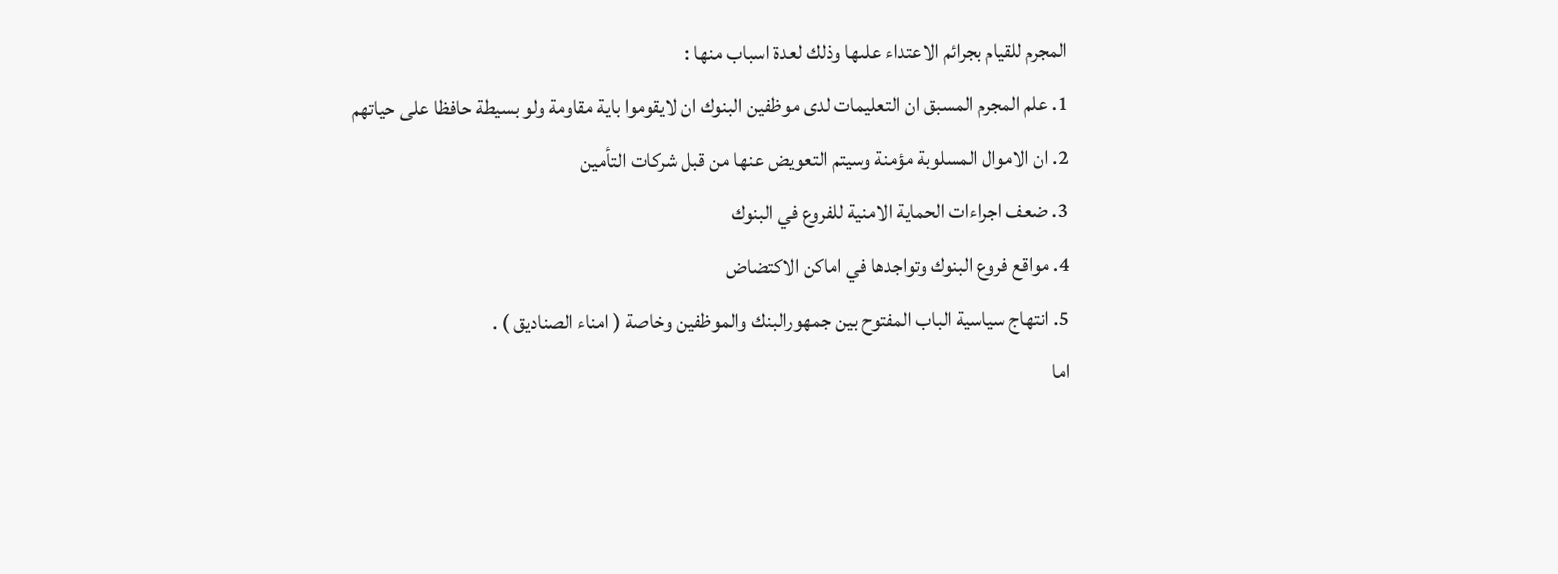المجرم للقيام بجرائم الاعتداء علىها وذلك لعدة اسباب منها :
1. علم المجرم المسبق ان التعليمات لدى موظفين البنوك ان لايقوموا باية مقاومة ولو بسيطة حافظا على حياتهم
2. ان الاموال المسلوبة مؤمنة وسيتم التعويض عنها من قبل شركات التأمين
3. ضعف اجراءات الحماية الامنية للفروع في البنوك
4. مواقع فروع البنوك وتواجدها في اماكن الاكتضاض
5. انتهاج سياسية الباب المفتوح بين جمهورالبنك والموظفين وخاصة ( امناء الصناديق ) .
اما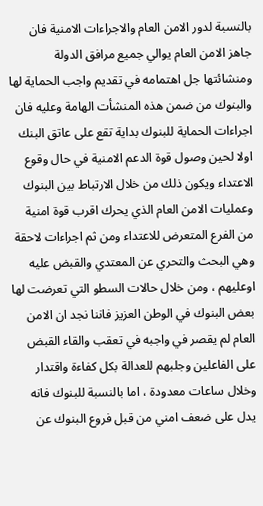بالنسبة لدور الامن العام والاجراءات الامنية فان جاهز الامن العام يوالي جميع مرافق الدولة ومنشائتها جل اهتمامه في تقديم واجب الحماية لها والبنوك من ضمن هذه المنشأت الهامة وعليه فان اجراءات الحماية للبنوك بداية تقع على عاتق البنك اولا لحين وصول قوة الدعم الامنية في حال وقوع الاعتداء ويكون ذلك من خلال الارتباط بين البنوك وعمليات الامن العام الذي يحرك اقرب قوة امنية من الفرع المتعرض للاعتداء ومن ثم اجراءات لاحقة وهي البحث والتحري عن المعتدي والقبض عليه اوعليهم ، ومن خلال حالات السطو التي تعرضت لها بعض البنوك في الوطن العزيز فاننا نجد ان الامن العام لم يقصر في واجبه في تعقب والقاء القبض على الفاعلين وجلبهم للعدالة بكل كفاءة واقتدار وخلال ساعات معدودة ، اما بالنسبة للبنوك فانه يدل على ضعف امني من قبل فروع البنوك عن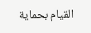القيام بحماية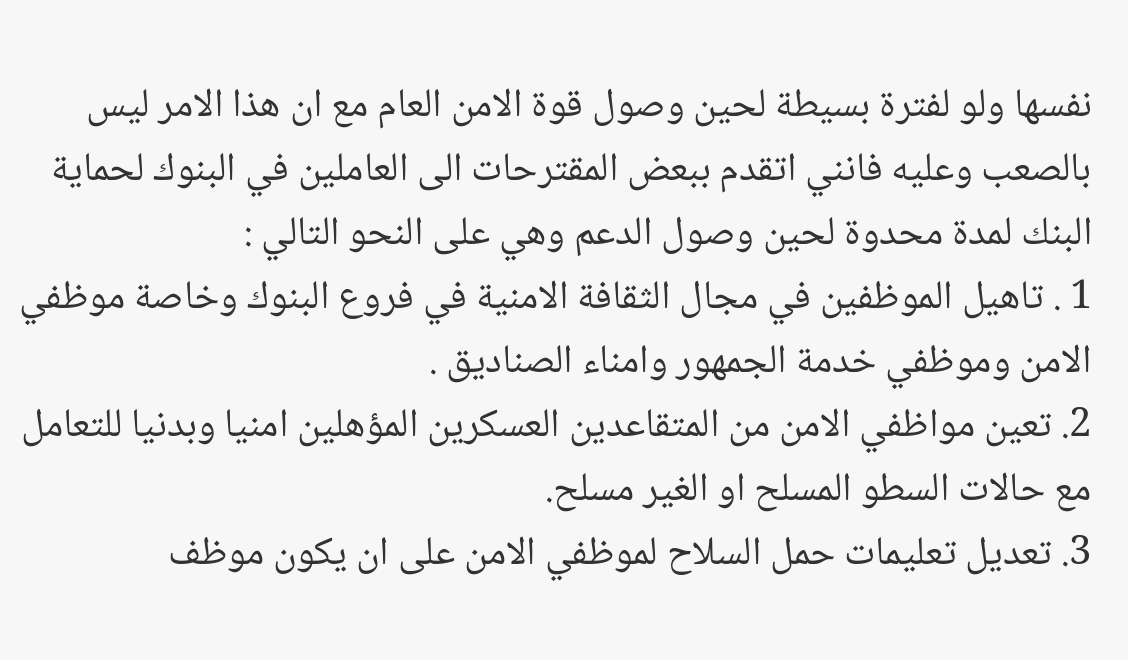نفسها ولو لفترة بسيطة لحين وصول قوة الامن العام مع ان هذا الامر ليس بالصعب وعليه فانني اتقدم ببعض المقترحات الى العاملين في البنوك لحماية البنك لمدة محدوة لحين وصول الدعم وهي على النحو التالي :
1 . تاهيل الموظفين في مجال الثقافة الامنية في فروع البنوك وخاصة موظفي الامن وموظفي خدمة الجمهور وامناء الصناديق .
2. تعين مواظفي الامن من المتقاعدين العسكرين المؤهلين امنيا وبدنيا للتعامل مع حالات السطو المسلح او الغير مسلح.
3. تعديل تعليمات حمل السلاح لموظفي الامن على ان يكون موظف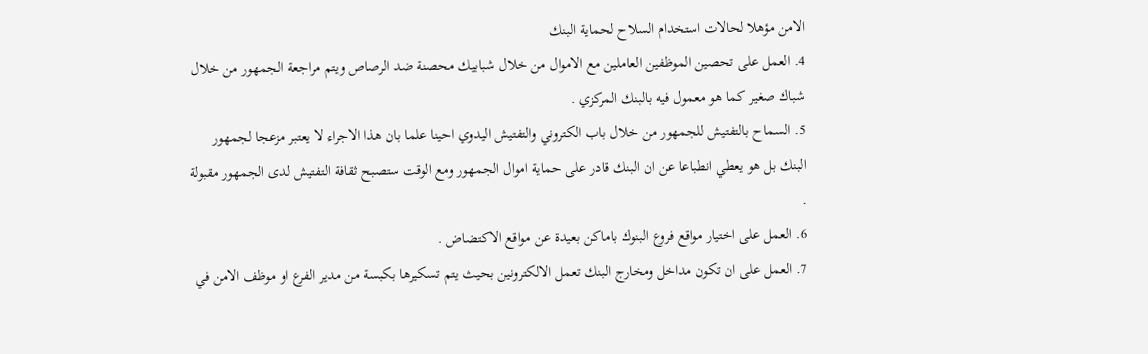الامن مؤهلا لحالات استخدام السلاح لحماية البنك
4. العمل على تحصين الموظفين العاملين مع الاموال من خلال شبابيك محصنة ضد الرصاص ويتم مراجعة الجمهور من خلال شباك صغير كما هو معمول فيه بالبنك المركزي .
5. السماح بالتفتيش للجمهور من خلال باب الكتروني والتفتيش اليدوي احينا علما بان هذا الاجراء لا يعتبر مزعجا لجمهور البنك بل هو يعطي انطباعا عن ان البنك قادر على حماية اموال الجمهور ومع الوقت ستصبح ثقافة التفتيش لدى الجمهور مقبولة .
6. العمل على اختيار مواقع فروع البنوك باماكن بعيدة عن مواقع الاكتضاض .
7. العمل على ان تكون مداخل ومخارج البنك تعمل الالكترونين بحيث يتم تسكيرها بكبسة من مدير الفرع او موظف الامن في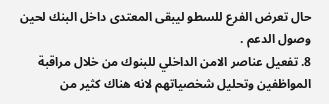حال تعرض الفرع للسطو ليبقى المعتدى داخل البنك لحين وصول الدعم .
8. تفعيل عناصر الامن الداخلي للبنوك من خلال مراقبة المواظفين وتحليل شخصياتهم لانه هناك كثير من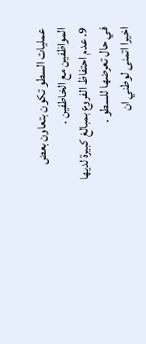عمليات السطو تكون بتعاون بعض المواظفين مع الخاطفين .
9. عدم احتفاظ الفروع بمبالغ كبيرة لديها في حال تعرضها للسطو .
اخيرا اتمنى لوطني ان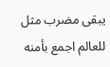يبقى مضرب مثل للعالم اجمع بأمنه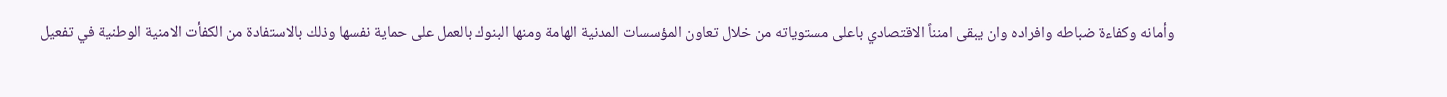وأمانه وكفاءة ضباطه وافراده وان يبقى امنناً الاقتصادي باعلى مستوياته من خلال تعاون المؤسسات المدنية الهامة ومنها البنوك بالعمل على حماية نفسها وذلك بالاستفادة من الكفأت الامنية الوطنية في تفعيل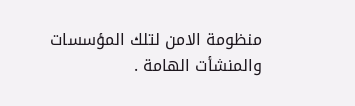منظومة الامن لتلك المؤسسات والمنشأت الهامة .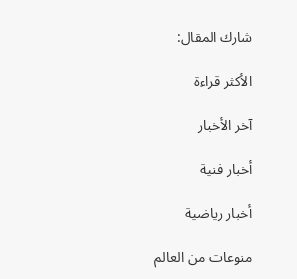شارك المقال:

الأكثر قراءة

آخر الأخبار

أخبار فنية

أخبار رياضية

منوعات من العالم